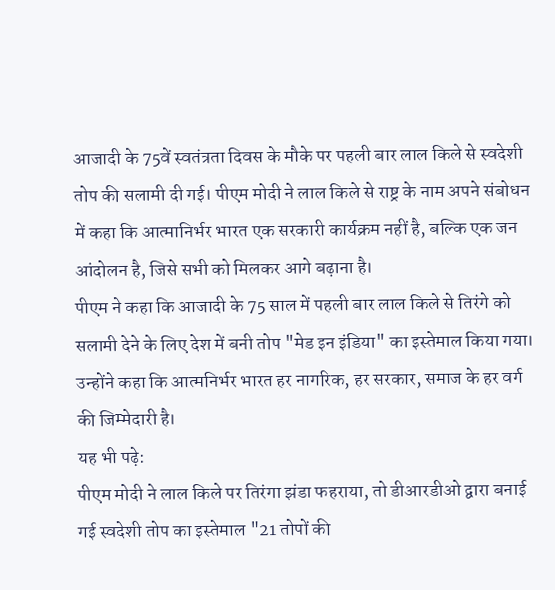आजादी के 75वें स्वतंत्रता दिवस के मौके पर पहली बार लाल किले से स्वदेशी तोप की सलामी दी गई। पीएम मोदी ने लाल किले से राष्ट्र के नाम अपने संबोधन में कहा कि आत्मानिर्भर भारत एक सरकारी कार्यक्रम नहीं है, बल्कि एक जन आंदोलन है, जिसे सभी को मिलकर आगे बढ़ाना है।
पीएम ने कहा कि आजादी के 75 साल में पहली बार लाल किले से तिरंगे को सलामी देने के लिए देश में बनी तोप "मेड इन इंडिया" का इस्तेमाल किया गया। उन्होंने कहा कि आत्मनिर्भर भारत हर नागरिक, हर सरकार, समाज के हर वर्ग की जिम्मेदारी है।
यह भी पढ़े:
पीएम मोदी ने लाल किले पर तिरंगा झंडा फहराया, तो डीआरडीओ द्वारा बनाई गई स्वदेशी तोप का इस्तेमाल "21 तोपों की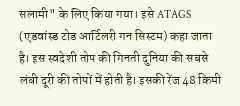सलामी" के लिए किया गया। इसे ATAGS (एडवांस्ड टोड आर्टिलरी गन सिस्टम) कहा जाता है। इस स्वदेशी तोप की गिनती दुनिया की सबसे लंबी दूरी की तोपों में होती है। इसकी रेंज 48 किमी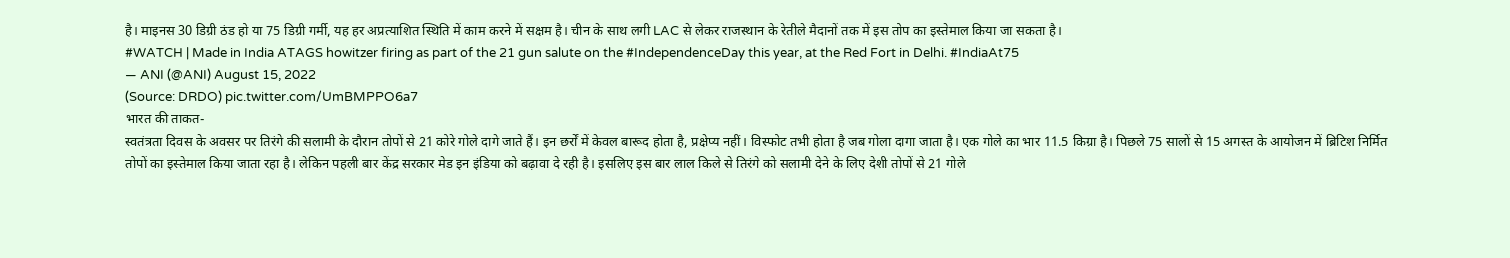है। माइनस 30 डिग्री ठंड हो या 75 डिग्री गर्मी, यह हर अप्रत्याशित स्थिति में काम करने में सक्षम है। चीन के साथ लगी LAC से लेकर राजस्थान के रेतीले मैदानों तक में इस तोप का इस्तेमाल किया जा सकता है।
#WATCH | Made in India ATAGS howitzer firing as part of the 21 gun salute on the #IndependenceDay this year, at the Red Fort in Delhi. #IndiaAt75
— ANI (@ANI) August 15, 2022
(Source: DRDO) pic.twitter.com/UmBMPPO6a7
भारत की ताकत-
स्वतंत्रता दिवस के अवसर पर तिरंगे की सलामी के दौरान तोपों से 21 कोरे गोले दागे जाते हैं। इन छर्रों में केवल बारूद होता है, प्रक्षेप्य नहीं। विस्फोट तभी होता है जब गोला दागा जाता है। एक गोले का भार 11.5 किग्रा है। पिछले 75 सालों से 15 अगस्त के आयोजन में ब्रिटिश निर्मित तोपों का इस्तेमाल किया जाता रहा है। लेकिन पहली बार केंद्र सरकार मेड इन इंडिया को बढ़ावा दे रही है। इसलिए इस बार लाल किले से तिरंगे को सलामी देने के लिए देशी तोपों से 21 गोले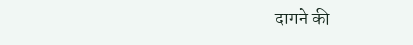दागने की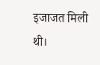इजाजत मिली थी।